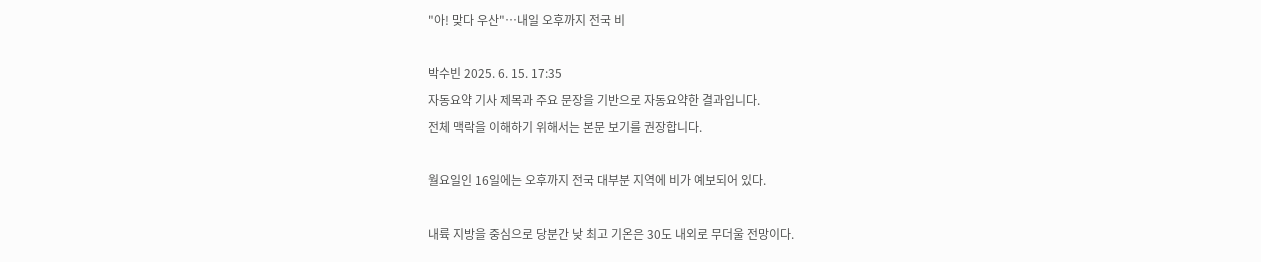"아! 맞다 우산"…내일 오후까지 전국 비

박수빈 2025. 6. 15. 17:35
자동요약 기사 제목과 주요 문장을 기반으로 자동요약한 결과입니다.
전체 맥락을 이해하기 위해서는 본문 보기를 권장합니다.

월요일인 16일에는 오후까지 전국 대부분 지역에 비가 예보되어 있다.

내륙 지방을 중심으로 당분간 낮 최고 기온은 30도 내외로 무더울 전망이다.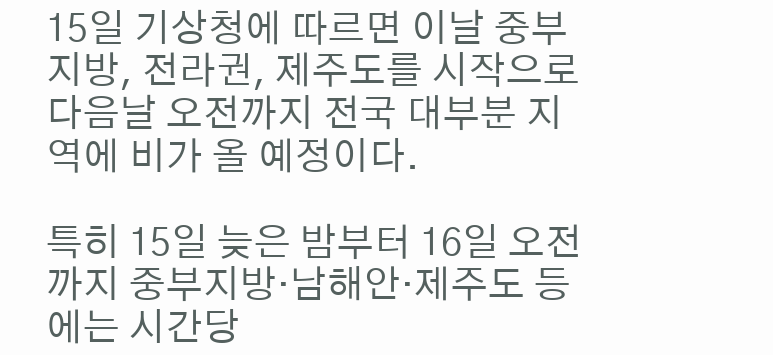15일 기상청에 따르면 이날 중부지방, 전라권, 제주도를 시작으로 다음날 오전까지 전국 대부분 지역에 비가 올 예정이다.

특히 15일 늦은 밤부터 16일 오전까지 중부지방·남해안·제주도 등에는 시간당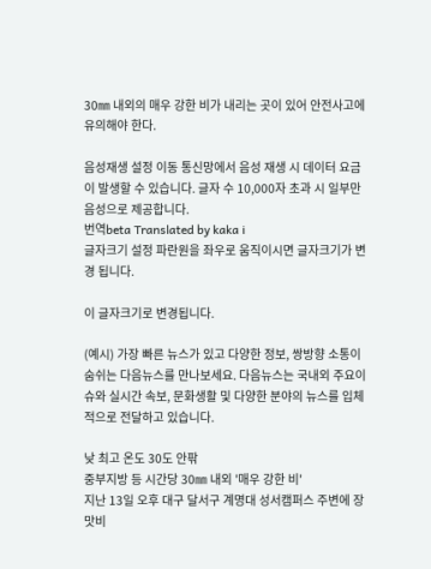30㎜ 내외의 매우 강한 비가 내리는 곳이 있어 안전사고에 유의해야 한다.

음성재생 설정 이동 통신망에서 음성 재생 시 데이터 요금이 발생할 수 있습니다. 글자 수 10,000자 초과 시 일부만 음성으로 제공합니다.
번역beta Translated by kaka i
글자크기 설정 파란원을 좌우로 움직이시면 글자크기가 변경 됩니다.

이 글자크기로 변경됩니다.

(예시) 가장 빠른 뉴스가 있고 다양한 정보, 쌍방향 소통이 숨쉬는 다음뉴스를 만나보세요. 다음뉴스는 국내외 주요이슈와 실시간 속보, 문화생활 및 다양한 분야의 뉴스를 입체적으로 전달하고 있습니다.

낮 최고 온도 30도 안팎
중부지방 등 시간당 30㎜ 내외 '매우 강한 비'
지난 13일 오후 대구 달서구 계명대 성서캠퍼스 주변에 장맛비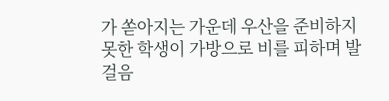가 쏟아지는 가운데 우산을 준비하지 못한 학생이 가방으로 비를 피하며 발걸음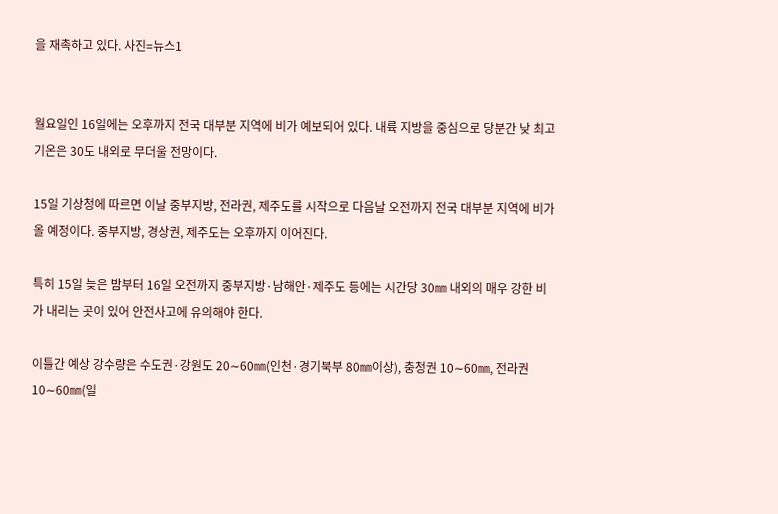을 재촉하고 있다. 사진=뉴스1


월요일인 16일에는 오후까지 전국 대부분 지역에 비가 예보되어 있다. 내륙 지방을 중심으로 당분간 낮 최고 기온은 30도 내외로 무더울 전망이다.

15일 기상청에 따르면 이날 중부지방, 전라권, 제주도를 시작으로 다음날 오전까지 전국 대부분 지역에 비가 올 예정이다. 중부지방, 경상권, 제주도는 오후까지 이어진다.

특히 15일 늦은 밤부터 16일 오전까지 중부지방·남해안·제주도 등에는 시간당 30㎜ 내외의 매우 강한 비가 내리는 곳이 있어 안전사고에 유의해야 한다.

이틀간 예상 강수량은 수도권·강원도 20∼60㎜(인천·경기북부 80㎜이상), 충청권 10∼60㎜, 전라권 10∼60㎜(일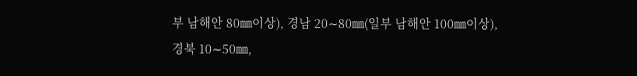부 남해안 80㎜이상), 경남 20∼80㎜(일부 남해안 100㎜이상), 경북 10∼50㎜,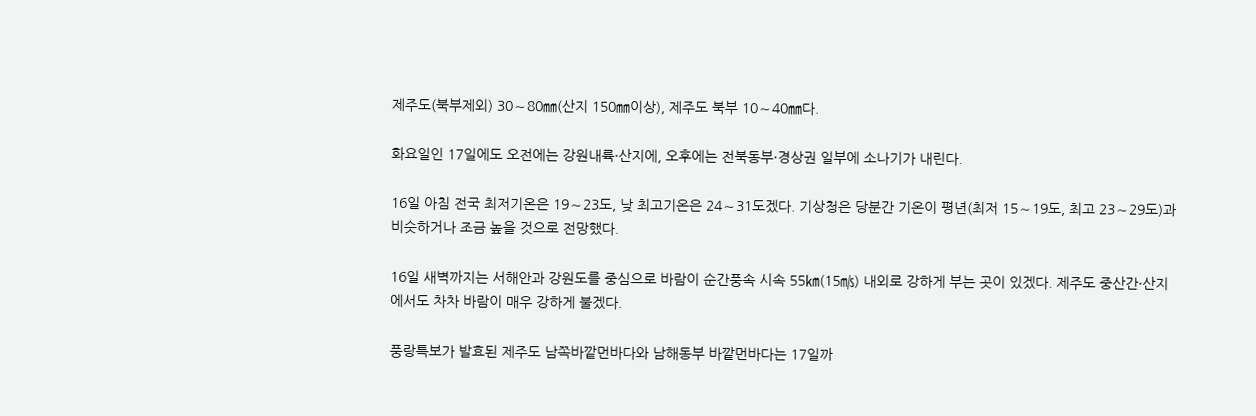제주도(북부제외) 30∼80㎜(산지 150㎜이상), 제주도 북부 10∼40㎜다.

화요일인 17일에도 오전에는 강원내륙·산지에, 오후에는 전북동부·경상권 일부에 소나기가 내린다.

16일 아침 전국 최저기온은 19∼23도, 낮 최고기온은 24∼31도겠다. 기상청은 당분간 기온이 평년(최저 15∼19도, 최고 23∼29도)과 비슷하거나 조금 높을 것으로 전망했다.

16일 새벽까지는 서해안과 강원도를 중심으로 바람이 순간풍속 시속 55㎞(15㎧) 내외로 강하게 부는 곳이 있겠다. 제주도 중산간·산지에서도 차차 바람이 매우 강하게 불겠다.

풍랑특보가 발효된 제주도 남쪽바깥먼바다와 남해동부 바깥먼바다는 17일까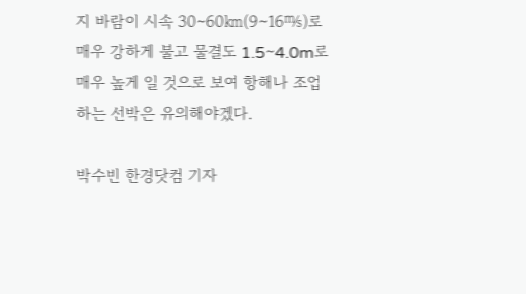지 바람이 시속 30∼60㎞(9∼16㎧)로 매우 강하게 불고 물결도 1.5∼4.0m로 매우 높게 일 것으로 보여 항해나 조업하는 선박은 유의해야겠다.

박수빈 한경닷컴 기자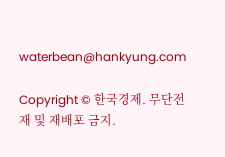waterbean@hankyung.com

Copyright © 한국경제. 무단전재 및 재배포 금지.